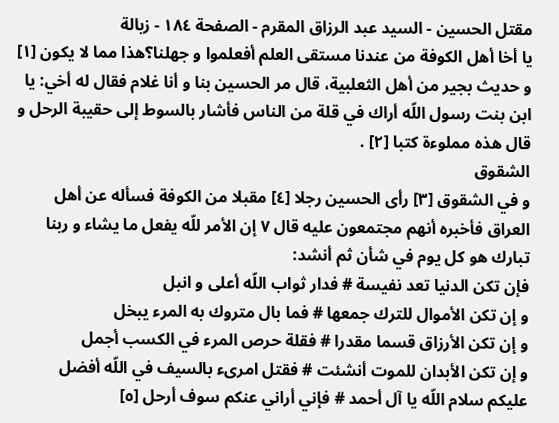مقتل الحسين - السيد عبد الرزاق المقرم - الصفحة ١٨٤ - زبالة
يا أخا أهل الكوفة من عندنا مستقى العلم أفعلموا و جهلنا؟هذا مما لا يكون [١] و حديث بجير من أهل الثعلبية، قال مر الحسين بنا و أنا غلام فقال له أخي: يا ابن بنت رسول اللّه أراك في قلة من الناس فأشار بالسوط إلى حقيبة الرحل و قال هذه مملوءة كتبا [٢] .
الشقوق
و في الشقوق [٣] رأى الحسين رجلا [٤] مقبلا من الكوفة فسأله عن أهل العراق فأخبره أنهم مجتمعون عليه قال ٧ إن الأمر للّه يفعل ما يشاء و ربنا تبارك هو كل يوم في شأن ثم أنشد:
فإن تكن الدنيا تعد نفيسة # فدار ثواب اللّه أعلى و انبل
و إن تكن الأموال للترك جمعها # فما بال متروك به المرء يبخل
و إن تكن الأرزاق قسما مقدرا # فقلة حرص المرء في الكسب أجمل
و إن تكن الأبدان للموت أنشئت # فقتل امرىء بالسيف في اللّه أفضل
عليكم سلام اللّه يا آل أحمد # فإني أراني عنكم سوف أرحل [٥]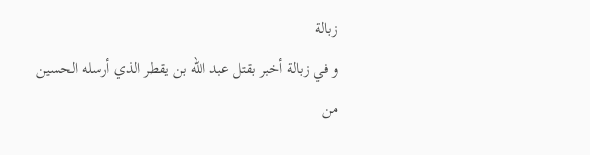زبالة
و في زبالة أخبر بقتل عبد اللّه بن يقطر الذي أرسله الحسين من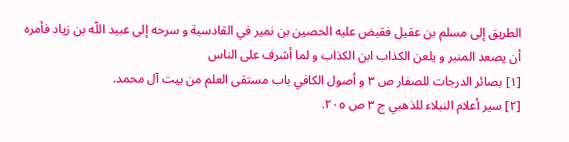الطريق إلى مسلم بن عقيل فقبض عليه الحصين بن نمير في القادسية و سرحه إلى عبيد اللّه بن زياد فأمره أن يصعد المنبر و يلعن الكذاب ابن الكذاب و لما أشرف على الناس
[١] بصائر الدرجات للصفار ص ٣ و أصول الكافي باب مستقى العلم من بيت آل محمد.
[٢] سير أعلام النبلاء للذهبي ج ٣ ص ٢٠٥.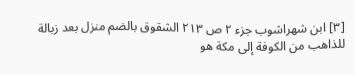[٣] ابن شهراشوب جزء ٢ ص ٢١٣ الشقوق بالضم منزل بعد زبالة للذاهب من الكوفة إلى مكة هو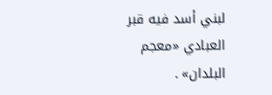لبني أسد فيه قبر العبادي «معجم البلدان» .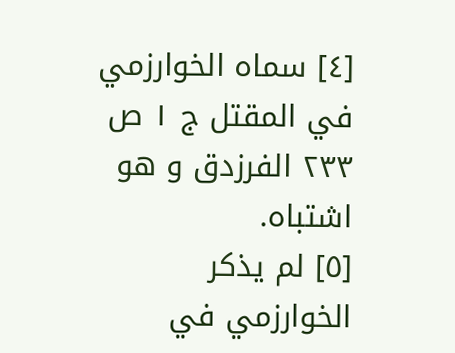[٤] سماه الخوارزمي في المقتل ج ١ ص ٢٣٣ الفرزدق و هو اشتباه.
[٥] لم يذكر الخوارزمي في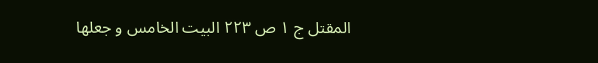المقتل ج ١ ص ٢٢٣ البيت الخامس و جعلها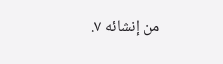من إنشائه ٧.